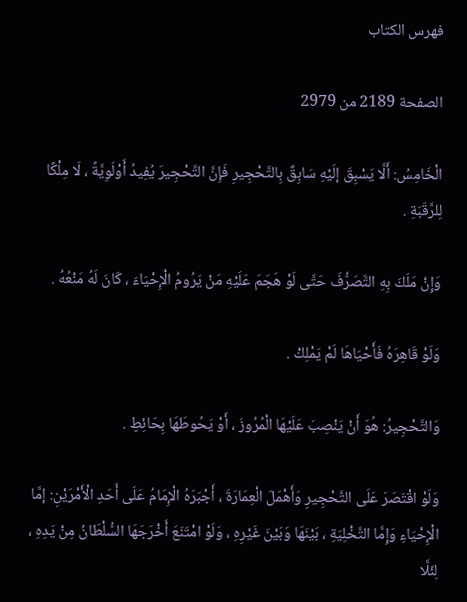فهرس الكتاب

الصفحة 2189 من 2979

الْخَامِسُ: أَلَّا يَسْبِقَ إلَيْهِ سَابِقٌ بِالتَّحْجِيرِ فَإِنَّ التَّحْجِيرَ يُفِيدُ أَوْلَوِيَّةً ، لَا مِلْكًا لِلرَّقَبَةِ .

وَإِنْ مَلَكَ بِهِ التَّصَرُّفَ حَتَّى لَوْ هَجَمَ عَلَيْهِ مَنْ يَرُومُ الْإِحْيَاءَ ، كَانَ لَهُ مَنْعُهُ .

وَلَوْ قَاهِرَهُ فَأَحْيَاهَا لَمْ يَمْلِكْ .

وَالتَّحْجِيرُ: هُوَ أَنْ يَنْصِبَ عَلَيْهَا الْمُرُوزَ ، أَوْ يَحُوطَهَا بِحَائِطٍ .

وَلَوْ اقْتَصَرَ عَلَى التَّحْجِيرِ وَأَهْمَلَ الْعِمَارَةَ ، أَجْبَرَهُ الْإِمَامُ عَلَى أَحَدِ الْأَمْرَيْنِ: إمَّا الْإِحْيَاءِ وَإِمَّا التَّخْلِيَةِ ، بَيْنَهَا وَبَيْنَ غَيْرِهِ ، وَلَوْ امْتَنَعَ أَخْرَجَهَا السُّلْطَانُ مِنْ يَدِهِ ، لِئَلَّا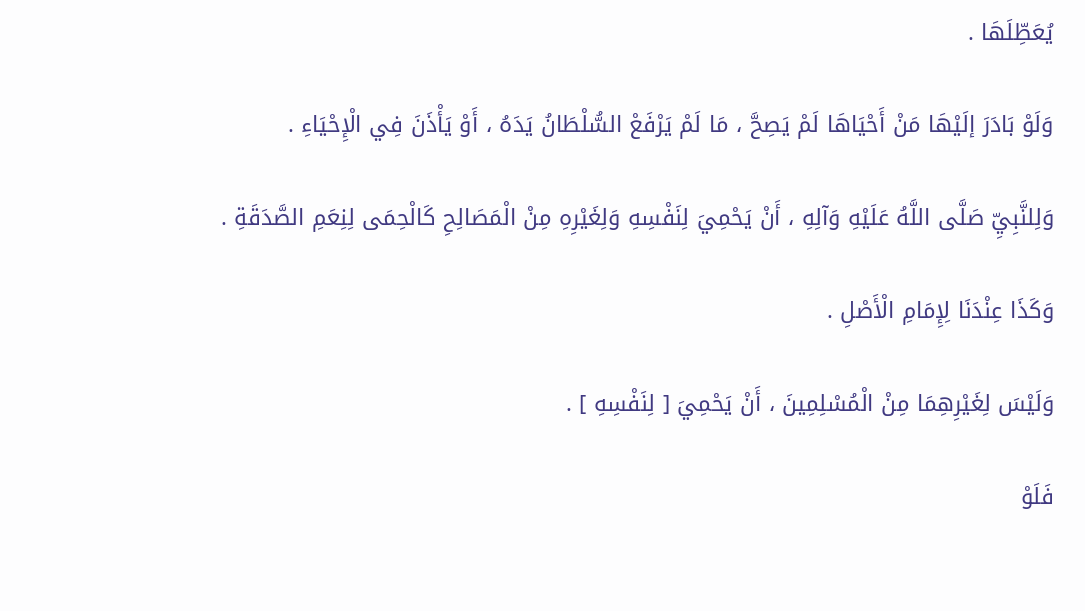يُعَطِّلَهَا .

وَلَوْ بَادَرَ إلَيْهَا مَنْ أَحْيَاهَا لَمْ يَصِحَّ ، مَا لَمْ يَرْفَعْ السُّلْطَانُ يَدَهُ ، أَوْ يَأْذَنَ فِي الْإِحْيَاءِ .

وَلِلنَّبِيِّ صَلَّى اللَّهُ عَلَيْهِ وَآلِهِ ، أَنْ يَحْمِيَ لِنَفْسِهِ وَلِغَيْرِهِ مِنْ الْمَصَالِحِ كَالْحِمَى لِنِعَمِ الصَّدَقَةِ .

وَكَذَا عِنْدَنَا لِإِمَامِ الْأَصْلِ .

وَلَيْسَ لِغَيْرِهِمَا مِنْ الْمُسْلِمِينَ ، أَنْ يَحْمِيَ [ لِنَفْسِهِ ] .

فَلَوْ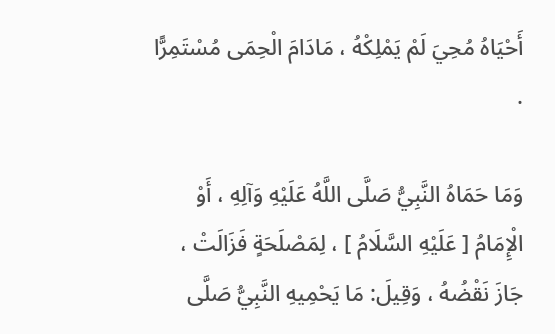أَحْيَاهُ مُحِيَ لَمْ يَمْلِكْهُ ، مَادَامَ الْحِمَى مُسْتَمِرًّا .

وَمَا حَمَاهُ النَّبِيُّ صَلَّى اللَّهُ عَلَيْهِ وَآلِهِ ، أَوْ الْإِمَامُ [ عَلَيْهِ السَّلَامُ ] ، لِمَصْلَحَةٍ فَزَالَتْ ، جَازَ نَقْضُهُ ، وَقِيلَ: مَا يَحْمِيهِ النَّبِيُّ صَلَّى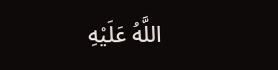اللَّهُ عَلَيْهِ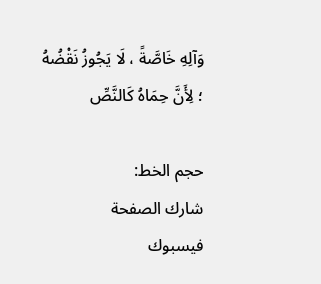وَآلِهِ خَاصَّةً ، لَا يَجُوزُ نَقْضُهُ ؛ لِأَنَّ حِمَاهُ كَالنَّصِّ

حجم الخط:
شارك الصفحة
فيسبوك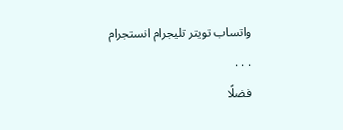واتساب تويتر تليجرام انستجرام
. . .
فضلًا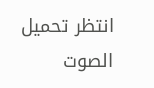انتظر تحميل الصوت